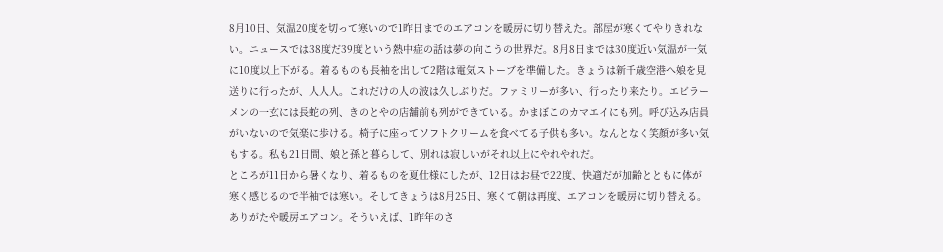8月10日、気温20度を切って寒いので1昨日までのエアコンを暖房に切り替えた。部屋が寒くてやりきれない。ニュースでは38度だ39度という熱中症の話は夢の向こうの世界だ。8月8日までは30度近い気温が一気に10度以上下がる。着るものも長袖を出して2階は電気ストーブを準備した。きょうは新千歳空港へ娘を見送りに行ったが、人人人。これだけの人の波は久しぶりだ。ファミリーが多い、行ったり来たり。エビラーメンの一玄には長蛇の列、きのとやの店舗前も列ができている。かまぼこのカマエイにも列。呼び込み店員がいないので気楽に歩ける。椅子に座ってソフトクリームを食べてる子供も多い。なんとなく笑顔が多い気もする。私も21日間、娘と孫と暮らして、別れは寂しいがそれ以上にやれやれだ。
ところが11日から暑くなり、着るものを夏仕様にしたが、12日はお昼で22度、快適だが加齢とともに体が寒く感じるので半袖では寒い。そしてきょうは8月25日、寒くて朝は再度、エアコンを暖房に切り替える。ありがたや暖房エアコン。そういえば、1昨年のさ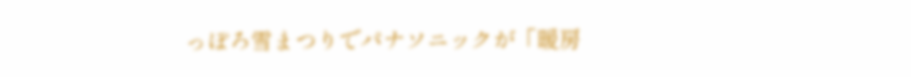っぽろ雪まつりでパナソニックが「暖房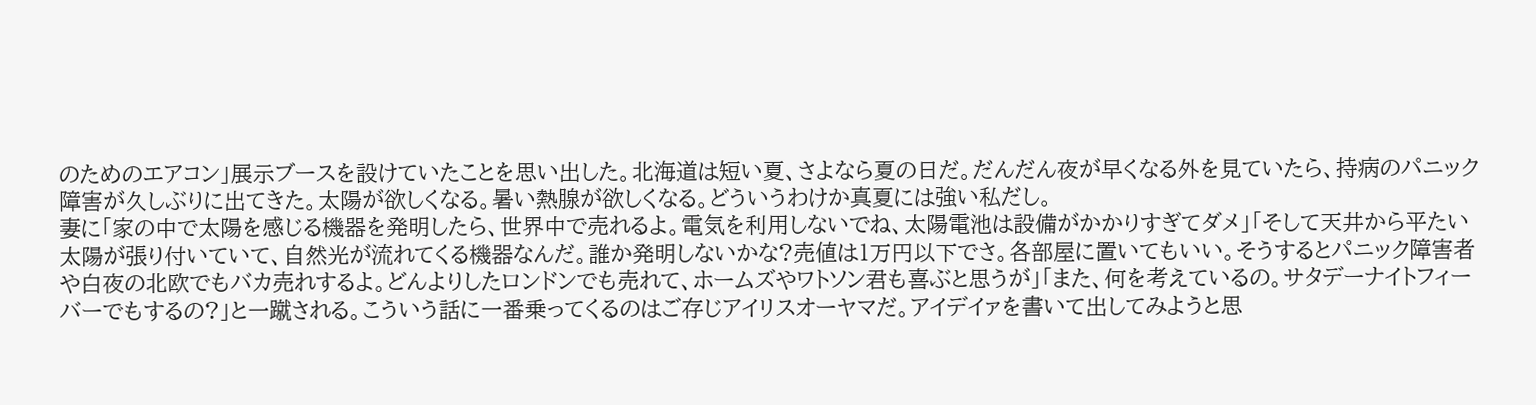のためのエアコン」展示ブースを設けていたことを思い出した。北海道は短い夏、さよなら夏の日だ。だんだん夜が早くなる外を見ていたら、持病のパニック障害が久しぶりに出てきた。太陽が欲しくなる。暑い熱腺が欲しくなる。どういうわけか真夏には強い私だし。
妻に「家の中で太陽を感じる機器を発明したら、世界中で売れるよ。電気を利用しないでね、太陽電池は設備がかかりすぎてダメ」「そして天井から平たい太陽が張り付いていて、自然光が流れてくる機器なんだ。誰か発明しないかな?売値は1万円以下でさ。各部屋に置いてもいい。そうするとパニック障害者や白夜の北欧でもバカ売れするよ。どんよりしたロンドンでも売れて、ホームズやワトソン君も喜ぶと思うが」「また、何を考えているの。サタデーナイトフィーバーでもするの?」と一蹴される。こういう話に一番乗ってくるのはご存じアイリスオーヤマだ。アイデイァを書いて出してみようと思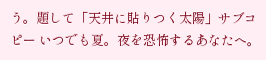う。題して「天井に貼りつく太陽」サブコピー いつでも夏。夜を恐怖するあなたへ。